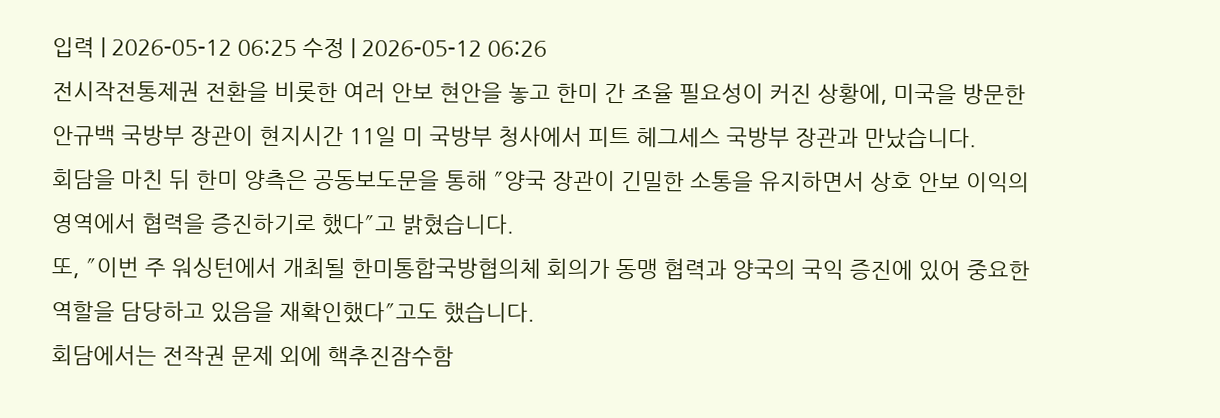입력 | 2026-05-12 06:25 수정 | 2026-05-12 06:26
전시작전통제권 전환을 비롯한 여러 안보 현안을 놓고 한미 간 조율 필요성이 커진 상황에, 미국을 방문한 안규백 국방부 장관이 현지시간 11일 미 국방부 청사에서 피트 헤그세스 국방부 장관과 만났습니다.
회담을 마친 뒤 한미 양측은 공동보도문을 통해 ″양국 장관이 긴밀한 소통을 유지하면서 상호 안보 이익의 영역에서 협력을 증진하기로 했다″고 밝혔습니다.
또, ″이번 주 워싱턴에서 개최될 한미통합국방협의체 회의가 동맹 협력과 양국의 국익 증진에 있어 중요한 역할을 담당하고 있음을 재확인했다″고도 했습니다.
회담에서는 전작권 문제 외에 핵추진잠수함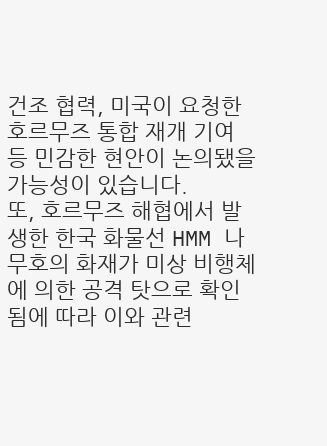건조 협력, 미국이 요청한 호르무즈 통합 재개 기여 등 민감한 현안이 논의됐을 가능성이 있습니다.
또, 호르무즈 해협에서 발생한 한국 화물선 HMM 나무호의 화재가 미상 비행체에 의한 공격 탓으로 확인됨에 따라 이와 관련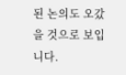된 논의도 오갔을 것으로 보입니다.